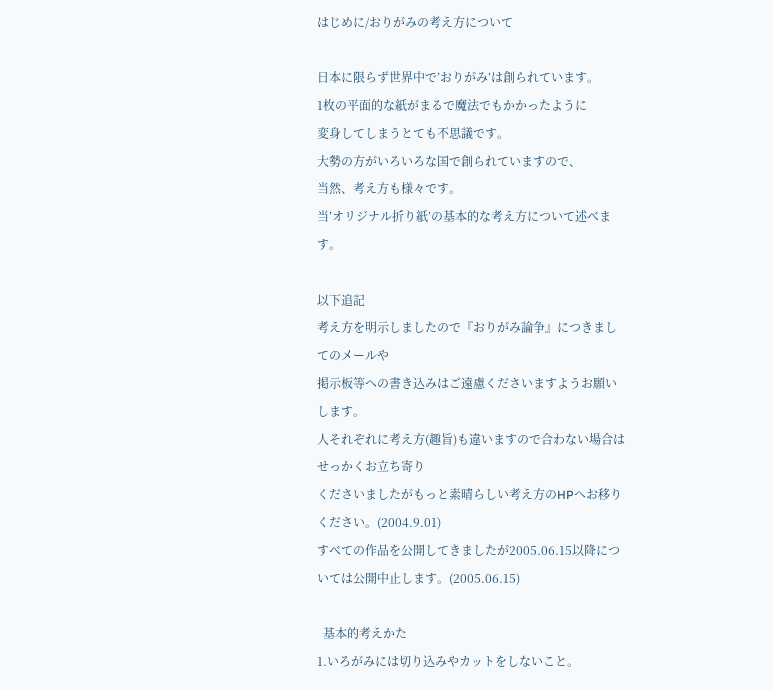はじめに/おりがみの考え方について

日本に限らず世界中で’おりがみ’は創られています。
1枚の平面的な紙がまるで魔法でもかかったように
変身してしまうとても不思議です。
大勢の方がいろいろな国で創られていますので、
当然、考え方も様々です。
当’オリジナル折り紙’の基本的な考え方について述べます。

以下追記
考え方を明示しましたので『おりがみ論争』につきましてのメールや
掲示板等への書き込みはご遠慮くださいますようお願いします。
人それぞれに考え方(趣旨)も違いますので合わない場合はせっかくお立ち寄り
くださいましたがもっと素晴らしい考え方のHPへお移りください。(2004.9.01)
すべての作品を公開してきましたが2005.06.15以降については公開中止します。(2005.06.15)

  基本的考えかた
1.いろがみには切り込みやカットをしないこと。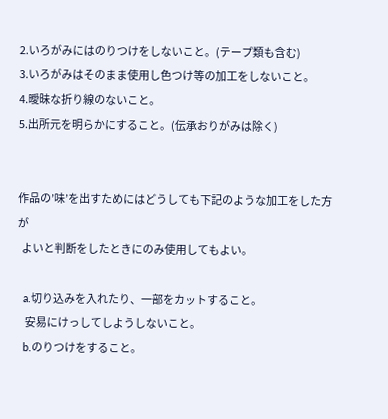2.いろがみにはのりつけをしないこと。(テープ類も含む)
3.いろがみはそのまま使用し色つけ等の加工をしないこと。
4.曖昧な折り線のないこと。
5.出所元を明らかにすること。(伝承おりがみは除く)


作品の’味’を出すためにはどうしても下記のような加工をした方が
  よいと判断をしたときにのみ使用してもよい。

  a.切り込みを入れたり、一部をカットすること。
    安易にけっしてしようしないこと。
  b.のりつけをすること。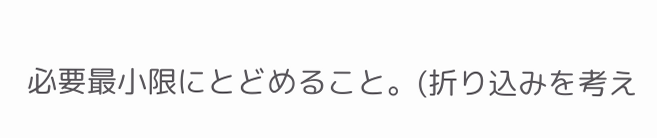必要最小限にとどめること。(折り込みを考え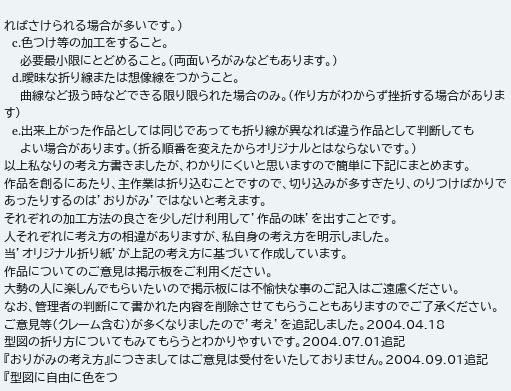ればさけられる場合が多いです。)
  c.色つけ等の加工をすること。
    必要最小限にとどめること。(両面いろがみなどもあります。)
  d.曖昧な折り線または想像線をつかうこと。
    曲線など扱う時などできる限り限られた場合のみ。(作り方がわからず挫折する場合があります)
  e.出来上がった作品としては同じであっても折り線が異なれば違う作品として判断しても
    よい場合があります。(折る順番を変えたからオリジナルとはならないです。)
以上私なりの考え方書きましたが、わかりにくいと思いますので簡単に下記にまとめます。
作品を創るにあたり、主作業は折り込むことですので、切り込みが多すぎたり、のりつけばかりで
あったりするのは’おりがみ’ではないと考えます。
それぞれの加工方法の良さを少しだけ利用して’作品の味’を出すことです。
人それぞれに考え方の相違がありますが、私自身の考え方を明示しました。
当’オリジナル折り紙’が上記の考え方に基づいて作成しています。
作品についてのご意見は掲示板をご利用ください。
大勢の人に楽しんでもらいたいので掲示板には不愉快な事のご記入はご遠慮ください。
なお、管理者の判断にて書かれた内容を削除させてもらうこともありますのでご了承ください。
ご意見等(クレーム含む)が多くなりましたので’考え’を追記しました。2004.04.18
型図の折り方についてもみてもらうとわかりやすいです。2004.07.01追記
『おりがみの考え方』につきましてはご意見は受付をいたしておりません。2004.09.01追記
『型図に自由に色をつ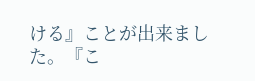ける』ことが出来ました。『こ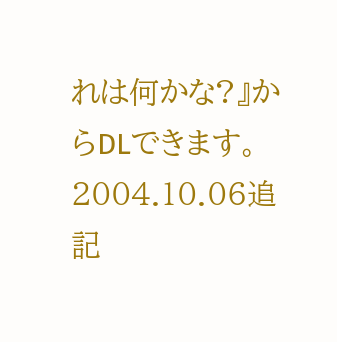れは何かな?』からDLできます。2004.10.06追記